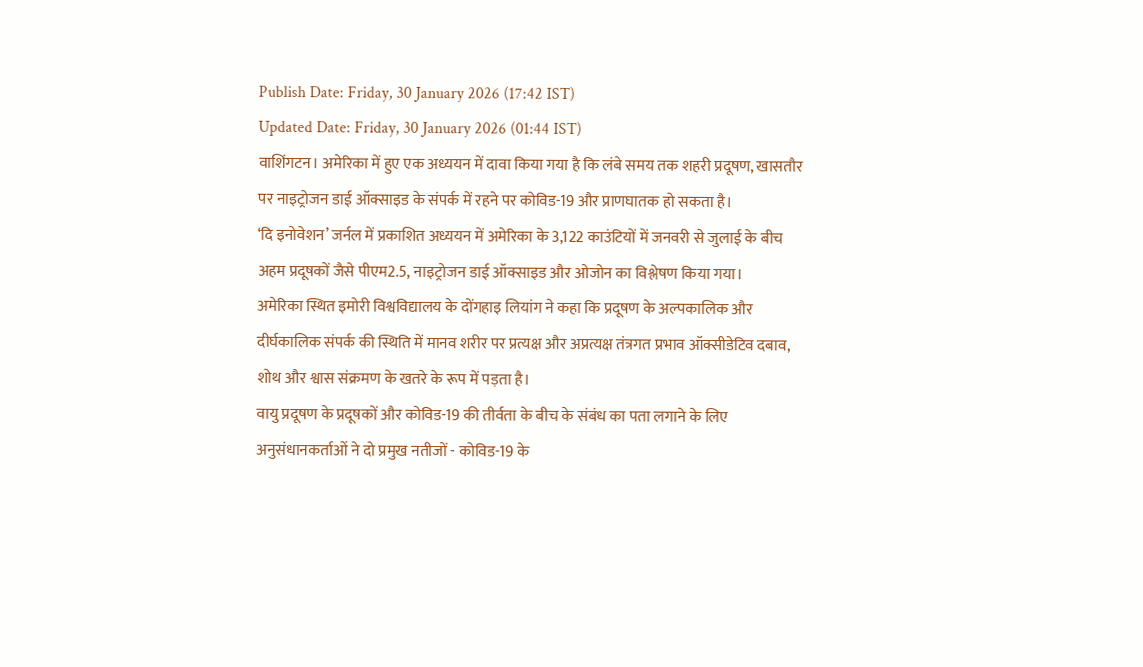Publish Date: Friday, 30 January 2026 (17:42 IST)
Updated Date: Friday, 30 January 2026 (01:44 IST)
वाशिंगटन। अमेरिका में हुए एक अध्ययन में दावा किया गया है कि लंबे समय तक शहरी प्रदूषण, खासतौर पर नाइट्रोजन डाई ऑक्साइड के संपर्क में रहने पर कोविड-19 और प्राणघातक हो सकता है।
‘दि इनोवेशन’ जर्नल में प्रकाशित अध्ययन में अमेरिका के 3,122 काउंटियों में जनवरी से जुलाई के बीच अहम प्रदूषकों जैसे पीएम2.5, नाइट्रोजन डाई ऑक्साइड और ओजोन का विश्लेषण किया गया।
अमेरिका स्थित इमोरी विश्वविद्यालय के दोंगहाइ लियांग ने कहा कि प्रदूषण के अल्पकालिक और दीर्घकालिक संपर्क की स्थिति में मानव शरीर पर प्रत्यक्ष और अप्रत्यक्ष तंत्रगत प्रभाव ऑक्सीडेटिव दबाव, शोथ और श्वास संक्रमण के खतरे के रूप में पड़ता है।
वायु प्रदूषण के प्रदूषकों और कोविड-19 की तीर्वता के बीच के संबंध का पता लगाने के लिए अनुसंधानकर्ताओं ने दो प्रमुख नतीजों - कोविड-19 के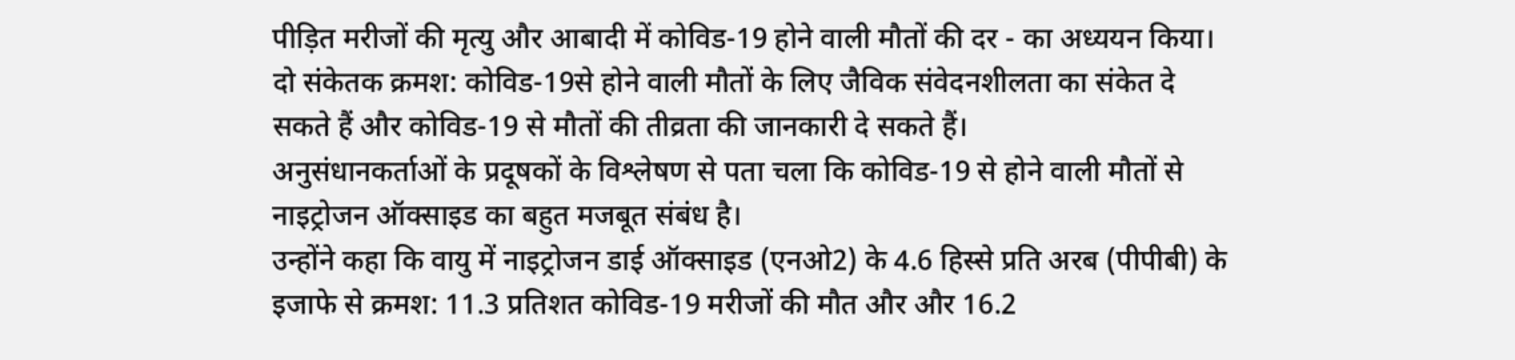पीड़ित मरीजों की मृत्यु और आबादी में कोविड-19 होने वाली मौतों की दर - का अध्ययन किया।
दो संकेतक क्रमश: कोविड-19से होने वाली मौतों के लिए जैविक संवेदनशीलता का संकेत दे सकते हैं और कोविड-19 से मौतों की तीव्रता की जानकारी दे सकते हैं।
अनुसंधानकर्ताओं के प्रदूषकों के विश्लेषण से पता चला कि कोविड-19 से होने वाली मौतों से नाइट्रोजन ऑक्साइड का बहुत मजबूत संबंध है।
उन्होंने कहा कि वायु में नाइट्रोजन डाई ऑक्साइड (एनओ2) के 4.6 हिस्से प्रति अरब (पीपीबी) के इजाफे से क्रमश: 11.3 प्रतिशत कोविड-19 मरीजों की मौत और और 16.2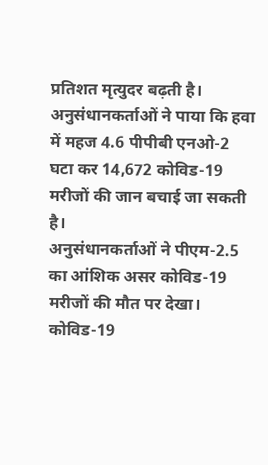प्रतिशत मृत्युदर बढ़ती है।
अनुसंधानकर्ताओं ने पाया कि हवा में महज 4.6 पीपीबी एनओ-2 घटा कर 14,672 कोविड-19 मरीजों की जान बचाई जा सकती है।
अनुसंधानकर्ताओं ने पीएम-2.5 का आंशिक असर कोविड-19 मरीजों की मौत पर देखा। कोविड-19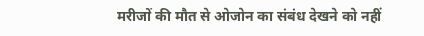मरीजों की मौत से ओजोन का संबंध देखने को नहीं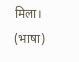मिला। (भाषा)